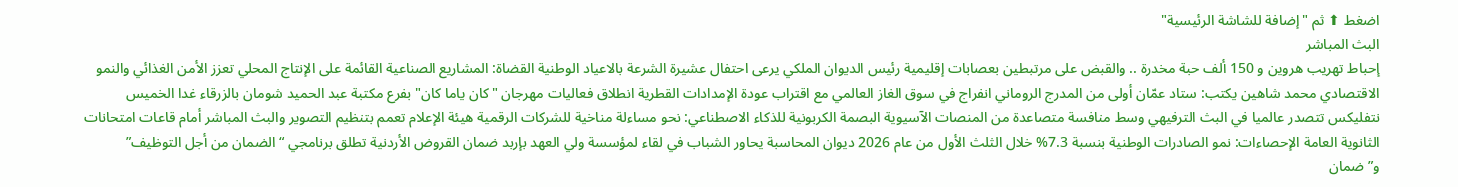اضغط ⬆ ثم "إضافة للشاشة الرئيسية"
البث المباشر
إحباط تهريب هروين و 150 ألف حبة مخدرة .. والقبض على مرتبطين بعصابات إقليمية رئيس الديوان الملكي يرعى احتفال عشيرة الشرعة بالاعياد الوطنية القضاة: المشاريع الصناعية القائمة على الإنتاج المحلي تعزز الأمن الغذائي والنمو الاقتصادي محمد شاهين يكتب: ستاد عمّان أولى من المدرج الروماني انفراج في سوق الغاز العالمي مع اقتراب عودة الإمدادات القطرية انطلاق فعاليات مهرجان "كان ياما كان" بفرع مكتبة عبد الحميد شومان بالزرقاء غدا الخميس نتفليكس تتصدر عالميا في البث الترفيهي وسط منافسة متصاعدة من المنصات الآسيوية البصمة الكربونية للذكاء الاصطناعي: نحو مساءلة مناخية للشركات الرقمية هيئة الإعلام تعمم بتنظيم التصوير والبث المباشر أمام قاعات امتحانات الثانوية العامة الإحصاءات: نمو الصادرات الوطنية بنسبة 7.3% خلال الثلث الأول من عام 2026 ديوان المحاسبة يحاور الشباب في لقاء لمؤسسة ولي العهد بإربد ضمان القروض الأردنية تطلق برنامجي “الضمان من أجل التوظيف” و”ضمان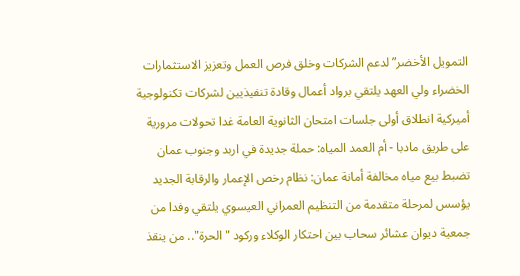التمويل الأخضر” لدعم الشركات وخلق فرص العمل وتعزيز الاستثمارات الخضراء ولي العهد يلتقي برواد أعمال وقادة تنفيذيين لشركات تكنولوجية أميركية انطلاق أولى جلسات امتحان الثانوية العامة غدا تحولات مرورية على طريق مادبا - أم العمد المياه: حملة جديدة في اربد وجنوب عمان تضبط بيع مياه مخالفة أمانة عمان: نظام رخص الإعمار والرقابة الجديد يؤسس لمرحلة متقدمة من التنظيم العمراني العيسوي يلتقي وفدا من جمعية ديوان عشائر سحاب بين احتكار الوكلاء وركود "الحرة".. من ينقذ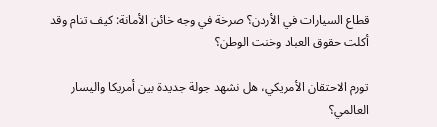قطاع السيارات في الأردن؟ صرخة في وجه خائن الأمانة: كيف تنام وقد أكلت حقوق العباد وخنت الوطن؟

تورم الاحتقان الأمريكي، هل نشهد جولة جديدة بين أمريكا واليسار العالمي؟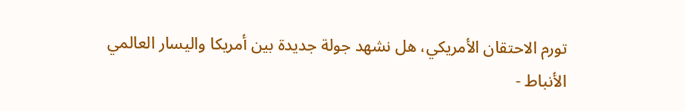تورم الاحتقان الأمريكي، هل نشهد جولة جديدة بين أمريكا واليسار العالمي
الأنباط -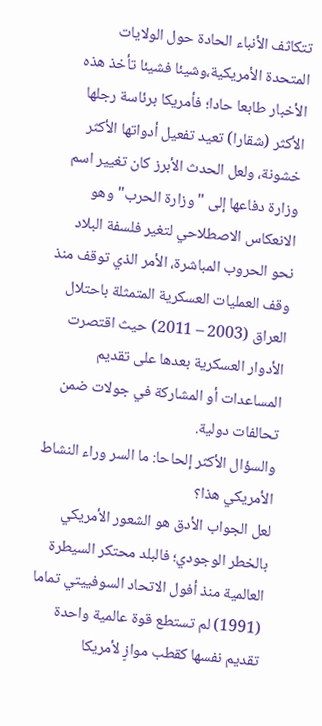تتكاثف الأنباء الحادة حول الولايات المتحدة الأمريكية،وشيئا فشيئا تأخذ هذه الأخبار طابعا حادا؛ فأمريكا برئاسة رجلها الأكثر (شقارا) تعيد تفعيل أدواتها الأكثر خشونة، ولعل الحدث الأبرز كان تغيير اسم وزارة دفاعها إلى "وزارة الحرب" وهو الانعكاس الاصطلاحي لتغير فلسفة البلاد نحو الحروب المباشرة، الأمر الذي توقف منذ وقف العمليات العسكرية المتمثلة باحتلال العراق (2003 – 2011) حيث اقتصرت الأدوار العسكرية بعدها على تقديم المساعدات أو المشاركة في جولات ضمن تحالفات دولية.
والسؤال الأكثر إلحاحا: ما السر وراء النشاط الأمريكي هذا؟
لعل الجواب الأدق هو الشعور الأمريكي بالخطر الوجودي؛ فالبلد محتكر السيطرة العالمية منذ أفول الاتحاد السوفييتي تماما (1991) لم تستطع قوة عالمية واحدة تقديم نفسها كقطب موازٍ لأمريكا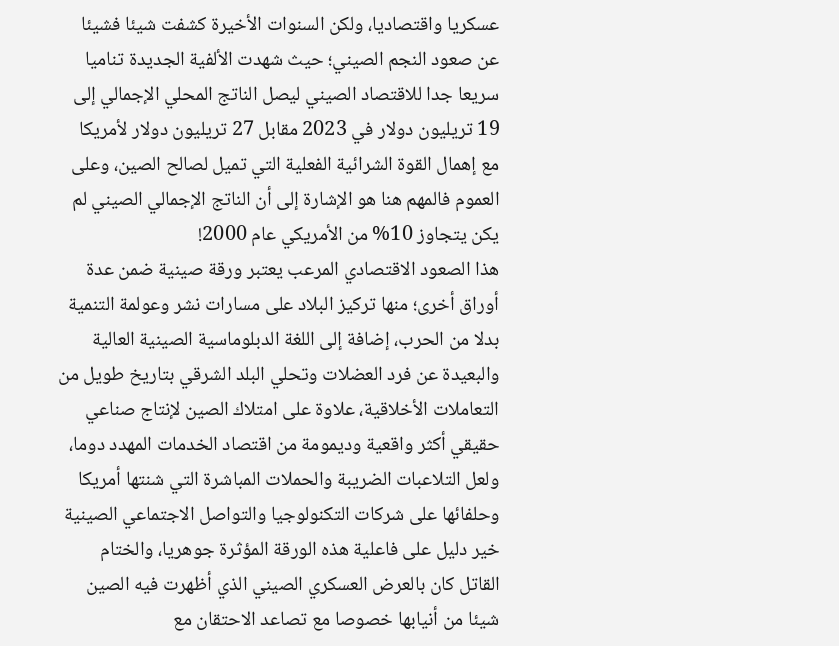عسكريا واقتصاديا، ولكن السنوات الأخيرة كشفت شيئا فشيئا عن صعود النجم الصيني؛ حيث شهدت الألفية الجديدة تناميا سريعا جدا للاقتصاد الصيني ليصل الناتج المحلي الإجمالي إلى 19 تريليون دولار في 2023 مقابل 27 تريليون دولار لأمريكا مع إهمال القوة الشرائية الفعلية التي تميل لصالح الصين، وعلى العموم فالمهم هنا هو الإشارة إلى أن الناتج الإجمالي الصيني لم يكن يتجاوز 10% من الأمريكي عام 2000!
هذا الصعود الاقتصادي المرعب يعتبر ورقة صينية ضمن عدة أوراق أخرى؛ منها تركيز البلاد على مسارات نشر وعولمة التنمية بدلا من الحرب، إضافة إلى اللغة الدبلوماسية الصينية العالية والبعيدة عن فرد العضلات وتحلي البلد الشرقي بتاريخ طويل من التعاملات الأخلاقية، علاوة على امتلاك الصين لإنتاج صناعي حقيقي أكثر واقعية وديمومة من اقتصاد الخدمات المهدد دوما، ولعل التلاعبات الضريبة والحملات المباشرة التي شنتها أمريكا وحلفائها على شركات التكنولوجيا والتواصل الاجتماعي الصينية خير دليل على فاعلية هذه الورقة المؤثرة جوهريا، والختام القاتل كان بالعرض العسكري الصيني الذي أظهرت فيه الصين شيئا من أنيابها خصوصا مع تصاعد الاحتقان مع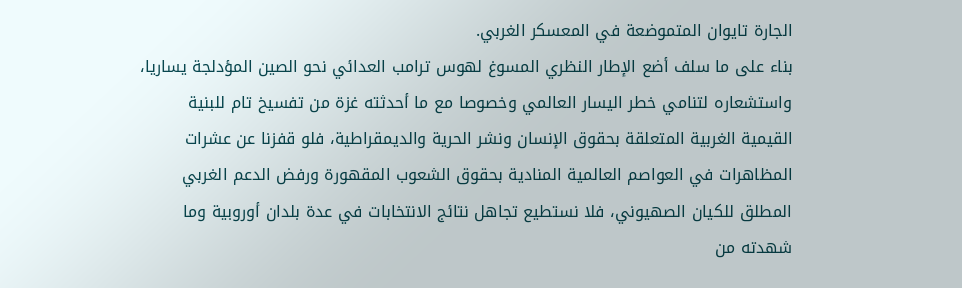الجارة تايوان المتموضعة في المعسكر الغربي.
بناء على ما سلف أضع الإطار النظري المسوغ لهوس ترامب العدائي نحو الصين المؤدلجة يساريا، واستشعاره لتنامي خطر اليسار العالمي وخصوصا مع ما أحدثته غزة من تفسيخ تام للبنية القيمية الغربية المتعلقة بحقوق الإنسان ونشر الحرية والديمقراطية، فلو قفزنا عن عشرات المظاهرات في العواصم العالمية المنادية بحقوق الشعوب المقهورة ورفض الدعم الغربي المطلق للكيان الصهيوني، فلا نستطيع تجاهل نتائج الانتخابات في عدة بلدان أوروبية وما شهدته من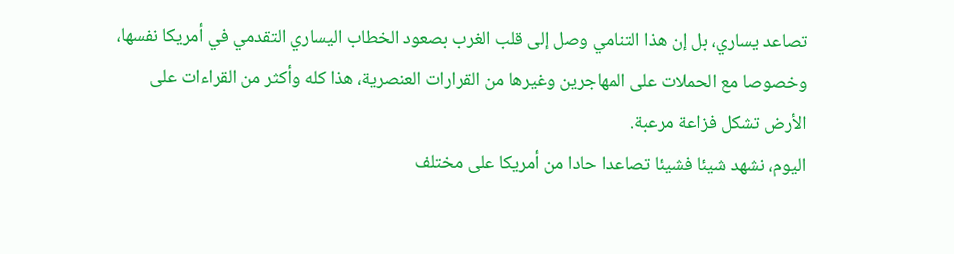تصاعد يساري، بل إن هذا التنامي وصل إلى قلب الغرب بصعود الخطاب اليساري التقدمي في أمريكا نفسها، وخصوصا مع الحملات على المهاجرين وغيرها من القرارات العنصرية، هذا كله وأكثر من القراءات على الأرض تشكل فزاعة مرعبة.
اليوم، نشهد شيئا فشيئا تصاعدا حادا من أمريكا على مختلف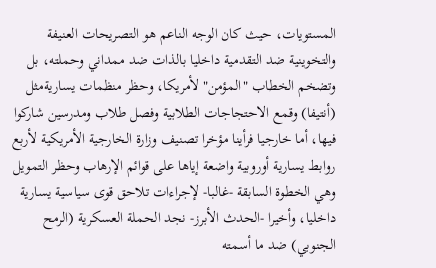المستويات، حيث كان الوجه الناعم هو التصريحات العنيفة والتخوينية ضد التقدمية داخليا بالذات ضد ممداني وحملته، بل وتضخم الخطاب "المؤمن" لأمريكا، وحظر منظمات يساريةمثل (أنتيفا) وقمع الاحتجاجات الطلابية وفصل طلاب ومدرسين شاركوا فيها، أما خارجيا فرأينا مؤخرا تصنيف وزارة الخارجية الأمريكية لأربع روابط يسارية أوروبية واضعة إياها على قوائم الإرهاب وحظر التمويل وهي الخطوة السابقة -غالبا- لإجراءات تلاحق قوى سياسية يسارية داخليا، وأخيرا -الحدث الأبرز- نجد الحملة العسكرية (الرمح الجنوبي) ضد ما أسمته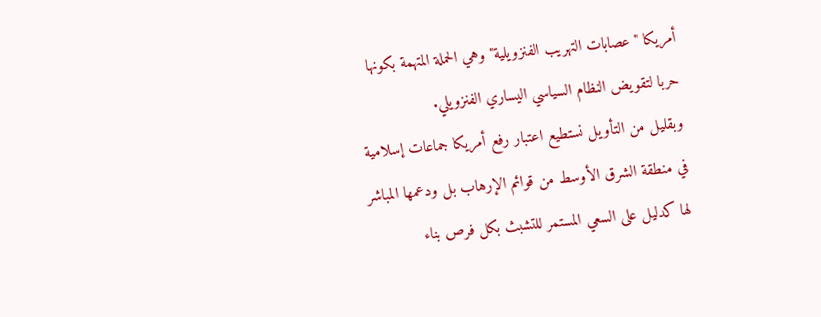أمريكا "عصابات التهريب الفنزويلية" وهي الحملة المتهمة بكونها حربا لتقويض النظام السياسي اليساري الفنزويلي.
وبقليل من التأويل نستطيع اعتبار رفع أمريكا جماعات إسلامية في منطقة الشرق الأوسط من قوائم الإرهاب بل ودعمها المباشر لها كدليل على السعي المستمر للتشبث بكل فرص بناء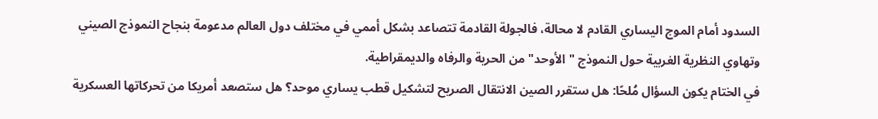السدود أمام الموج اليساري القادم لا محالة، فالجولة القادمة تتصاعد بشكل أممي في مختلف دول العالم مدعومة بنجاح النموذج الصيني وتهاوي النظرية الغربية حول النموذج "الأوحد" من الحرية والرفاه والديمقراطية.
في الختام يكون السؤال مُلحًا: هل ستقرر الصين الانتقال الصريح لتشكيل قطب يساري موحد؟ هل ستصعد أمريكا من تحركاتها العسكرية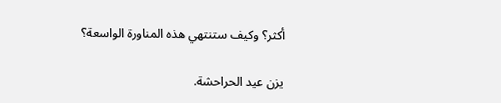أكثر؟ وكيف ستنتهي هذه المناورة الواسعة؟

يزن عيد الحراحشة.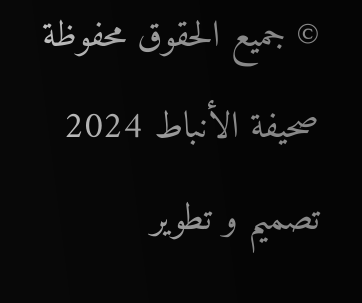© جميع الحقوق محفوظة صحيفة الأنباط 2024
تصميم و تطوير